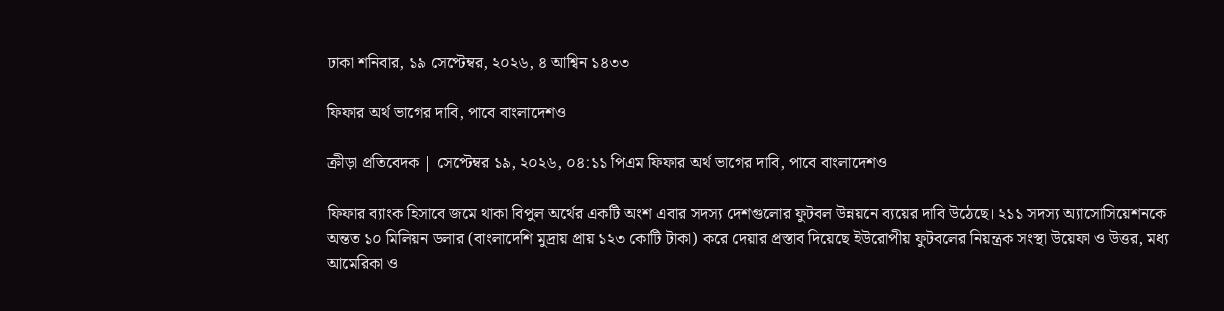ঢাকা শনিবার, ১৯ সেপ্টেম্বর, ২০২৬, ৪ আশ্বিন ১৪৩৩

ফিফার অর্থ ভাগের দাবি, পাবে বাংলাদেশও

ক্রীড়া প্রতিবেদক | সেপ্টেম্বর ১৯, ২০২৬, ০৪:১১ পিএম ফিফার অর্থ ভাগের দাবি, পাবে বাংলাদেশও

ফিফার ব্যাংক হিসাবে জমে থাকা বিপুল অর্থের একটি অংশ এবার সদস্য দেশগুলোর ফুটবল উন্নয়নে ব্যয়ের দাবি উঠেছে। ২১১ সদস্য অ্যাসোসিয়েশনকে অন্তত ১০ মিলিয়ন ডলার (বাংলাদেশি মুদ্রায় প্রায় ১২৩ কোটি টাকা) করে দেয়ার প্রস্তাব দিয়েছে ইউরোপীয় ফুটবলের নিয়ন্ত্রক সংস্থা উয়েফা ও উত্তর, মধ্য আমেরিকা ও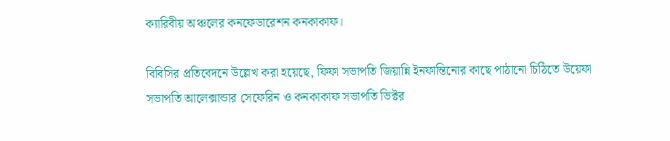ক্যারিবীয় অঞ্চলের কনফেডারেশন কনকাকাফ।

বিবিসির প্রতিবেদনে উল্লেখ করা হয়েছে, ফিফা সভাপতি জিয়ান্নি ইনফান্তিনোর কাছে পাঠানো চিঠিতে উয়েফা সভাপতি আলেক্সান্ডার সেফেরিন ও কনকাকাফ সভাপতি ভিক্টর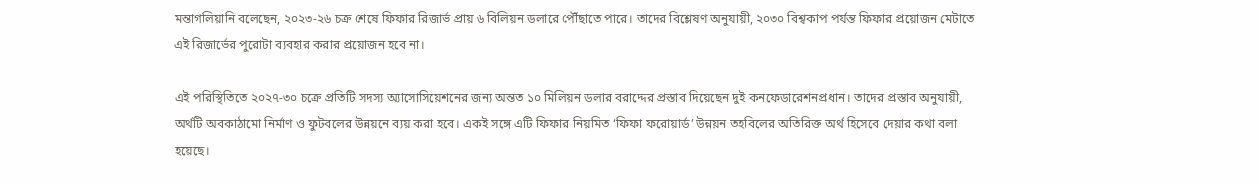মন্তাগলিয়ানি বলেছেন, ২০২৩-২৬ চক্র শেষে ফিফার রিজার্ভ প্রায় ৬ বিলিয়ন ডলারে পৌঁছাতে পারে। তাদের বিশ্লেষণ অনুযায়ী, ২০৩০ বিশ্বকাপ পর্যন্ত ফিফার প্রয়োজন মেটাতে এই রিজার্ভের পুরোটা ব্যবহার করার প্রয়োজন হবে না।

এই পরিস্থিতিতে ২০২৭-৩০ চক্রে প্রতিটি সদস্য অ্যাসোসিয়েশনের জন্য অন্তত ১০ মিলিয়ন ডলার বরাদ্দের প্রস্তাব দিয়েছেন দুই কনফেডারেশনপ্রধান। তাদের প্রস্তাব অনুযায়ী, অর্থটি অবকাঠামো নির্মাণ ও ফুটবলের উন্নয়নে ব্যয় করা হবে। একই সঙ্গে এটি ফিফার নিয়মিত ‘ফিফা ফরোয়ার্ড’ উন্নয়ন তহবিলের অতিরিক্ত অর্থ হিসেবে দেয়ার কথা বলা হয়েছে।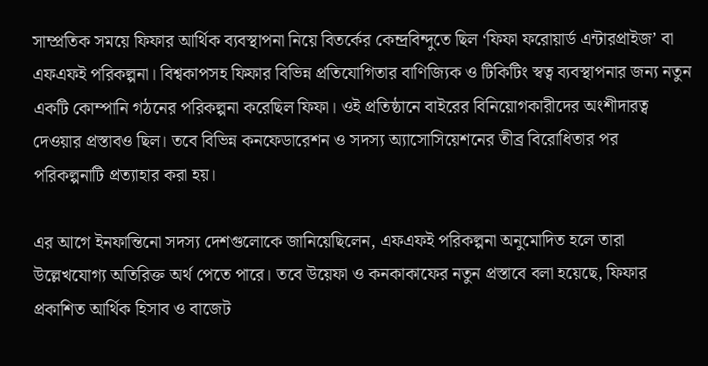সাম্প্রতিক সময়ে ফিফার আর্থিক ব্যবস্থাপনা নিয়ে বিতর্কের কেন্দ্রবিন্দুতে ছিল ‘ফিফা ফরোয়ার্ড এন্টারপ্রাইজ’ বা এফএফই পরিকল্পনা। বিশ্বকাপসহ ফিফার বিভিন্ন প্রতিযোগিতার বাণিজ্যিক ও টিকিটিং স্বত্ব ব্যবস্থাপনার জন্য নতুন একটি কোম্পানি গঠনের পরিকল্পনা করেছিল ফিফা। ওই প্রতিষ্ঠানে বাইরের বিনিয়োগকারীদের অংশীদারত্ব দেওয়ার প্রস্তাবও ছিল। তবে বিভিন্ন কনফেডারেশন ও সদস্য অ্যাসোসিয়েশনের তীব্র বিরোধিতার পর পরিকল্পনাটি প্রত্যাহার করা হয়।

এর আগে ইনফান্তিনো সদস্য দেশগুলোকে জানিয়েছিলেন, এফএফই পরিকল্পনা অনুমোদিত হলে তারা উল্লেখযোগ্য অতিরিক্ত অর্থ পেতে পারে। তবে উয়েফা ও কনকাকাফের নতুন প্রস্তাবে বলা হয়েছে, ফিফার প্রকাশিত আর্থিক হিসাব ও বাজেট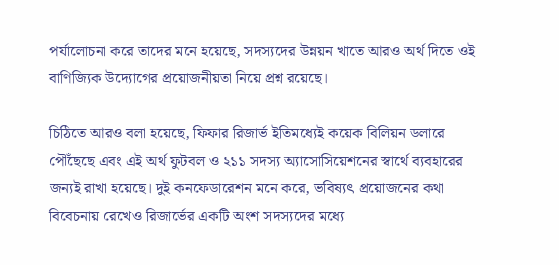পর্যালোচনা করে তাদের মনে হয়েছে, সদস্যদের উন্নয়ন খাতে আরও অর্থ দিতে ওই বাণিজ্যিক উদ্যোগের প্রয়োজনীয়তা নিয়ে প্রশ্ন রয়েছে।

চিঠিতে আরও বলা হয়েছে, ফিফার রিজার্ভ ইতিমধ্যেই কয়েক বিলিয়ন ডলারে পৌঁছেছে এবং এই অর্থ ফুটবল ও ২১১ সদস্য অ্যাসোসিয়েশনের স্বার্থে ব্যবহারের জন্যই রাখা হয়েছে। দুই কনফেডারেশন মনে করে, ভবিষ্যৎ প্রয়োজনের কথা বিবেচনায় রেখেও রিজার্ভের একটি অংশ সদস্যদের মধ্যে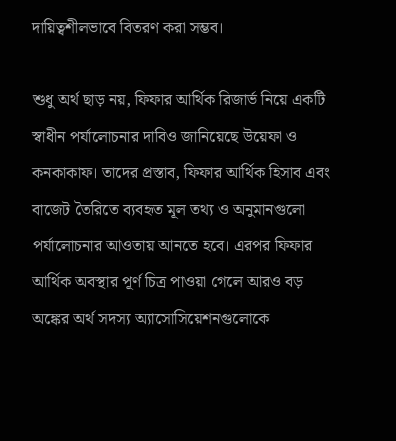দায়িত্বশীলভাবে বিতরণ করা সম্ভব।

শুধু অর্থ ছাড় নয়, ফিফার আর্থিক রিজার্ভ নিয়ে একটি স্বাধীন পর্যালোচনার দাবিও জানিয়েছে উয়েফা ও কনকাকাফ। তাদের প্রস্তাব, ফিফার আর্থিক হিসাব এবং বাজেট তৈরিতে ব্যবহৃত মূল তথ্য ও অনুমানগুলো পর্যালোচনার আওতায় আনতে হবে। এরপর ফিফার আর্থিক অবস্থার পূর্ণ চিত্র পাওয়া গেলে আরও বড় অঙ্কের অর্থ সদস্য অ্যাসোসিয়েশনগুলোকে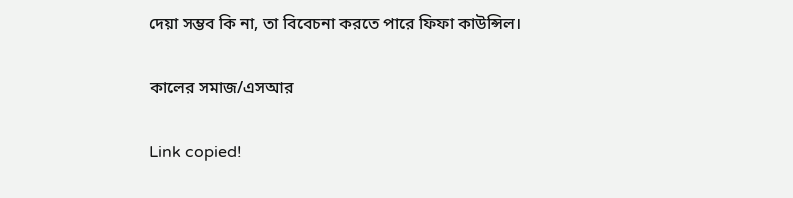দেয়া সম্ভব কি না, তা বিবেচনা করতে পারে ফিফা কাউন্সিল।

কালের সমাজ/এসআর

Link copied!